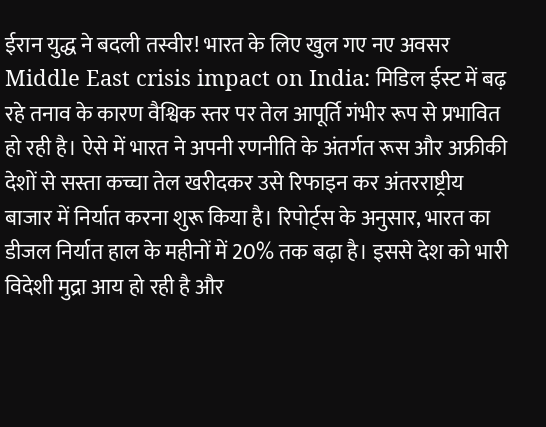ईरान युद्ध ने बदली तस्वीर! भारत के लिए खुल गए नए अवसर
Middle East crisis impact on India: मिडिल ईस्ट में बढ़ रहे तनाव के कारण वैश्विक स्तर पर तेल आपूर्ति गंभीर रूप से प्रभावित हो रही है। ऐसे में भारत ने अपनी रणनीति के अंतर्गत रूस और अफ्रीकी देशों से सस्ता कच्चा तेल खरीदकर उसे रिफाइन कर अंतरराष्ट्रीय बाजार में निर्यात करना शुरू किया है। रिपोर्ट्स के अनुसार, भारत का डीजल निर्यात हाल के महीनों में 20% तक बढ़ा है। इससे देश को भारी विदेशी मुद्रा आय हो रही है और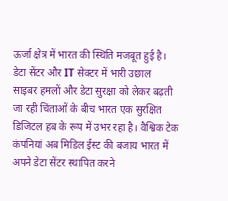ऊर्जा क्षेत्र में भारत की स्थिति मजबूत हुई है।
डेटा सेंटर और IT सेक्टर में भारी उछाल
साइबर हमलों और डेटा सुरक्षा को लेकर बढ़ती जा रही चिंताओं के बीच भारत एक सुरक्षित डिजिटल हब के रूप में उभर रहा है। वैश्विक टेक कंपनियां अब मिडिल ईस्ट की बजाय भारत में अपने डेटा सेंटर स्थापित करने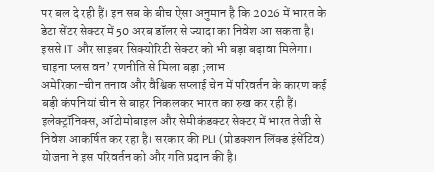पर बल दे रही हैं। इन सब के बीच ऐसा अनुमान है कि 2026 में भारत के डेटा सेंटर सेक्टर में 50 अरब डॉलर से ज्यादा का निवेश आ सकता है। इससे IT और साइबर सिक्योरिटी सेक्टर को भी बड़ा बढ़ावा मिलेगा।
चाइना प्लस वन’ रणनीति से मिला बड़ा ;लाभ
अमेरिका-चीन तनाव और वैश्विक सप्लाई चेन में परिवर्तन के कारण कई बड़ी कंपनियां चीन से बाहर निकलकर भारत का रुख कर रही हैं। इलेक्ट्रॉनिक्स, ऑटोमोबाइल और सेमीकंडक्टर सेक्टर में भारत तेजी से निवेश आकर्षित कर रहा है। सरकार की PLI (प्रोडक्शन लिंक्ड इंसेंटिव) योजना ने इस परिवर्तन को और गति प्रदान की है।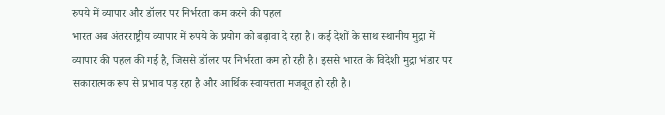रुपये में व्यापार और डॉलर पर निर्भरता कम करने की पहल
भारत अब अंतरराष्ट्रीय व्यापार में रुपये के प्रयोग को बढ़ावा दे रहा है। कई देशों के साथ स्थानीय मुद्रा में व्यापार की पहल की गई है, जिससे डॉलर पर निर्भरता कम हो रही है। इससे भारत के विदेशी मुद्रा भंडार पर सकारात्मक रूप से प्रभाव पड़ रहा है और आर्थिक स्वायत्तता मजबूत हो रही है।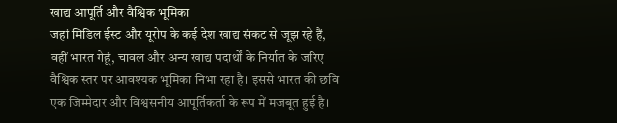खाद्य आपूर्ति और वैश्विक भूमिका
जहां मिडिल ईस्ट और यूरोप के कई देश खाद्य संकट से जूझ रहे हैं, वहीं भारत गेहूं, चावल और अन्य खाद्य पदार्थों के निर्यात के जरिए वैश्विक स्तर पर आवश्यक भूमिका निभा रहा है। इससे भारत की छवि एक जिम्मेदार और विश्वसनीय आपूर्तिकर्ता के रूप में मजबूत हुई है।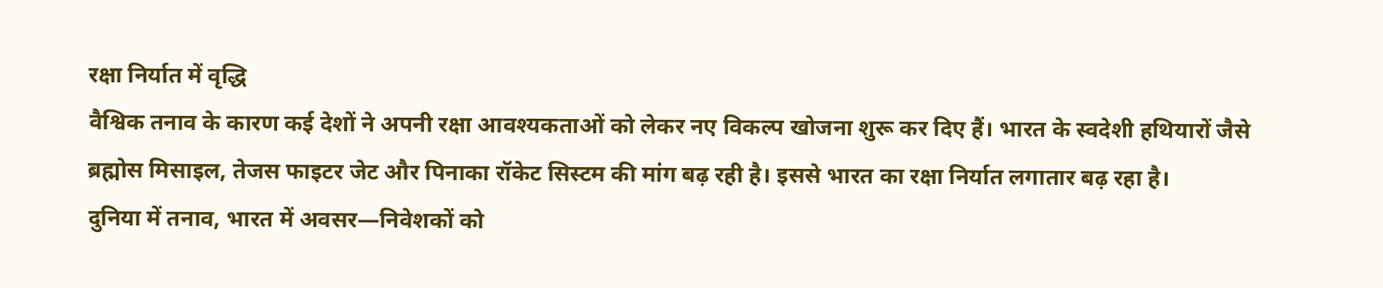रक्षा निर्यात में वृद्धि
वैश्विक तनाव के कारण कई देशों ने अपनी रक्षा आवश्यकताओं को लेकर नए विकल्प खोजना शुरू कर दिए हैं। भारत के स्वदेशी हथियारों जैसे ब्रह्मोस मिसाइल, तेजस फाइटर जेट और पिनाका रॉकेट सिस्टम की मांग बढ़ रही है। इससे भारत का रक्षा निर्यात लगातार बढ़ रहा है।
दुनिया में तनाव, भारत में अवसर—निवेशकों को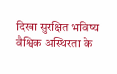दिखा सुरक्षित भविष्य
वैश्विक अस्थिरता के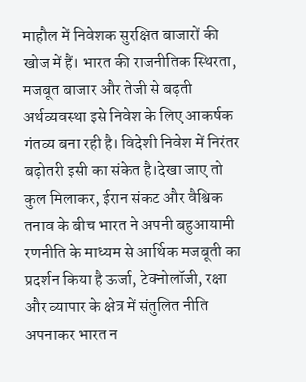माहौल में निवेशक सुरक्षित बाजारों की खोज में हैं। भारत की राजनीतिक स्थिरता, मजबूत बाजार और तेजी से बढ़ती अर्थव्यवस्था इसे निवेश के लिए आकर्षक गंतव्य बना रही है। विदेशी निवेश में निरंतर बढ़ोतरी इसी का संकेत है।देखा जाए तो कुल मिलाकर, ईरान संकट और वैश्विक तनाव के बीच भारत ने अपनी बहुआयामी रणनीति के माध्यम से आर्थिक मजबूती का प्रदर्शन किया है ऊर्जा, टेक्नोलॉजी, रक्षा और व्यापार के क्षेत्र में संतुलित नीति अपनाकर भारत न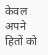केवल अपने हितों को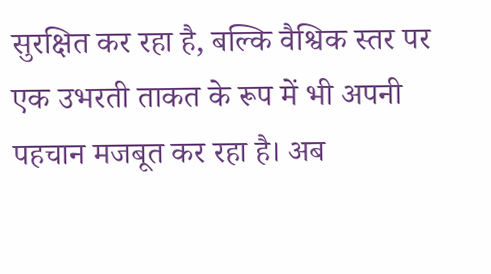सुरक्षित कर रहा है, बल्कि वैश्विक स्तर पर एक उभरती ताकत के रूप में भी अपनी पहचान मजबूत कर रहा है। अब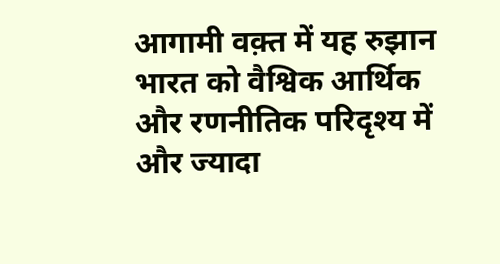आगामी वक़्त में यह रुझान भारत को वैश्विक आर्थिक और रणनीतिक परिदृश्य में और ज्यादा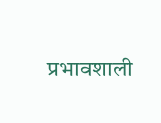प्रभावशाली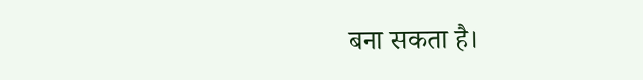बना सकता है।